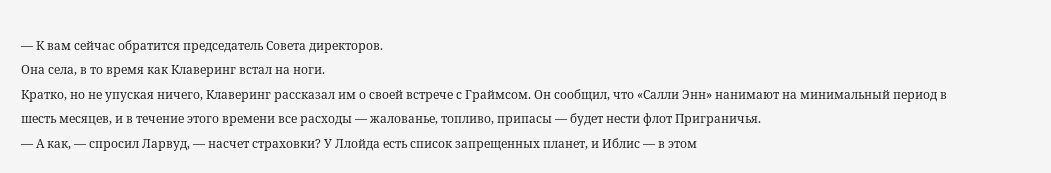— К вам сейчас обратится председатель Совета директоров.
Она села, в то время как Клаверинг встал на ноги.
Кратко, но не упуская ничего, Клаверинг рассказал им о своей встрече с Граймсом. Он сообщил, что «Салли Энн» нанимают на минимальный период в шесть месяцев, и в течение этого времени все расходы — жалованье, топливо, припасы — будет нести флот Приграничья.
— А как, — спросил Ларвуд, — насчет страховки? У Ллойда есть список запрещенных планет, и Иблис — в этом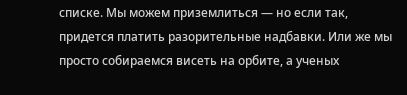списке. Мы можем приземлиться — но если так, придется платить разорительные надбавки. Или же мы просто собираемся висеть на орбите, а ученых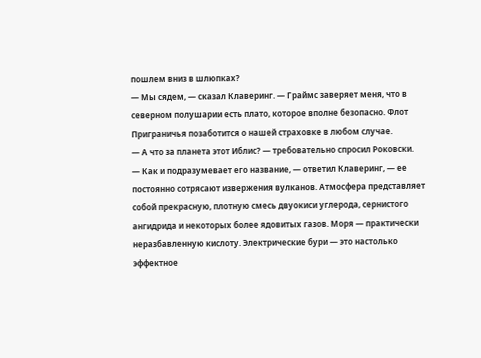пошлем вниз в шлюпках?
— Мы сядем, — сказал Клаверинг. — Граймс заверяет меня, что в северном полушарии есть плато, которое вполне безопасно. Флот Приграничья позаботится о нашей страховке в любом случае.
— А что за планета этот Иблис? — требовательно спросил Роковски.
— Как и подразумевает его название, — ответил Клаверинг, — ее постоянно сотрясают извержения вулканов. Атмосфера представляет собой прекрасную, плотную смесь двуокиси углерода, сернистого ангидрида и некоторых более ядовитых газов. Моря — практически неразбавленную кислоту. Электрические бури — это настолько эффектное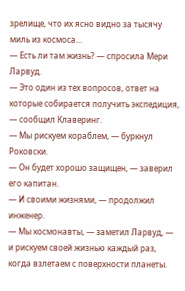зрелище, что их ясно видно за тысячу миль из космоса…
— Есть ли там жизнь? — спросила Мери Ларвуд.
— Это один из тех вопросов, ответ на которые собирается получить экспедиция, — сообщил Клаверинг.
— Мы рискуем кораблем, — буркнул Роковски.
— Он будет хорошо защищен, — заверил его капитан.
— И своими жизнями, — продолжил инженер.
— Мы космонавты, — заметил Ларвуд, — и рискуем своей жизнью каждый раз, когда взлетаем с поверхности планеты.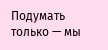Подумать только — мы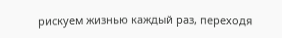рискуем жизнью каждый раз, переходя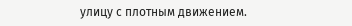улицу с плотным движением.